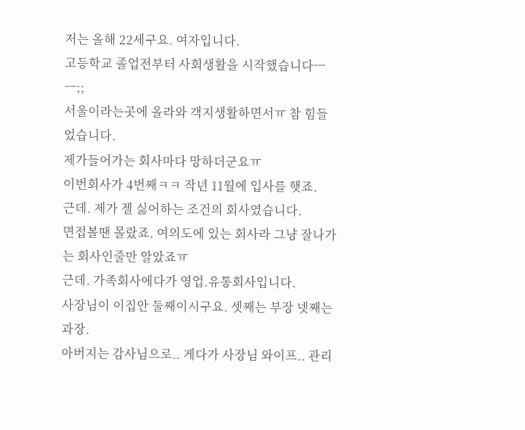저는 올해 22세구요. 여자입니다.
고등학교 졸업전부터 사회생활을 시작했습니다ㅡㅡ;;
서울이라는곳에 올라와 객지생활하면서ㅠ 참 힘들었습니다.
제가들어가는 회사마다 망하더군요ㅠ
이번회사가 4번째ㅋㅋ 작년 11월에 입사를 햇죠.
근데. 제가 젤 싫어하는 조건의 회사였습니다.
면접볼땐 몰랐죠. 여의도에 있는 회사라 그냥 잘나가는 회사인줄만 알았죠ㅠ
근데. 가족회사에다가 영업.유통회사입니다.
사장님이 이집안 둘째이시구요. 셋째는 부장 넷째는 과장.
아버지는 감사님으로.. 게다가 사장님 와이프.. 관리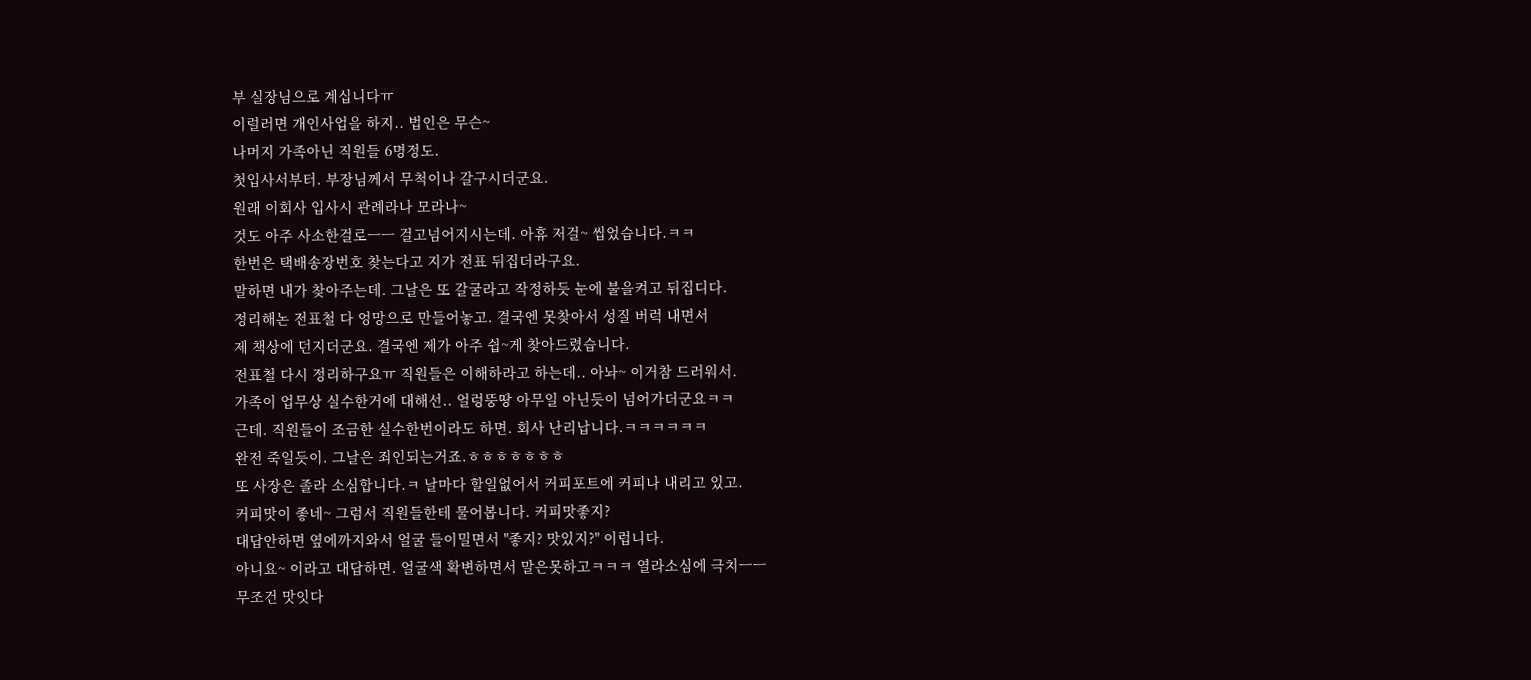부 실장님으로 계십니다ㅠ
이럴러면 개인사업을 하지.. 법인은 무슨~
나머지 가족아닌 직원들 6명정도.
첫입사서부터. 부장님께서 무척이나 갈구시더군요.
원래 이회사 입사시 관례라나 모라나~
것도 아주 사소한걸로ㅡㅡ 걸고넘어지시는데. 아휴 저걸~ 씹었습니다.ㅋㅋ
한번은 택배송장번호 찾는다고 지가 전표 뒤집더라구요.
말하면 내가 찾아주는데. 그날은 또 갈굴라고 작정하듯 눈에 불을켜고 뒤집디다.
정리해논 전표철 다 엉망으로 만들어놓고. 결국엔 못찾아서 성질 버럭 내면서
제 책상에 던지더군요. 결국엔 제가 아주 쉽~게 찾아드렸습니다.
전표철 다시 정리하구요ㅠ 직원들은 이해하라고 하는데.. 아놔~ 이거참 드러워서.
가족이 업무상 실수한거에 대해선.. 얼렁뚱땅 아무일 아닌듯이 넘어가더군요ㅋㅋ
근데. 직원들이 조금한 실수한번이라도 하면. 회사 난리납니다.ㅋㅋㅋㅋㅋㅋ
완전 죽일듯이. 그날은 죄인되는거죠.ㅎㅎㅎㅎㅎㅎㅎ
또 사장은 졸라 소심합니다.ㅋ 날마다 할일없어서 커피포트에 커피나 내리고 있고.
커피맛이 좋네~ 그럼서 직원들한테 물어봅니다. 커피맛좋지?
대답안하면 옆에까지와서 얼굴 들이밀면서 "좋지? 맛있지?" 이럽니다.
아니요~ 이라고 대답하면. 얼굴색 확변하면서 말은못하고ㅋㅋㅋ 열라소심에 극치ㅡㅡ
무조건 맛잇다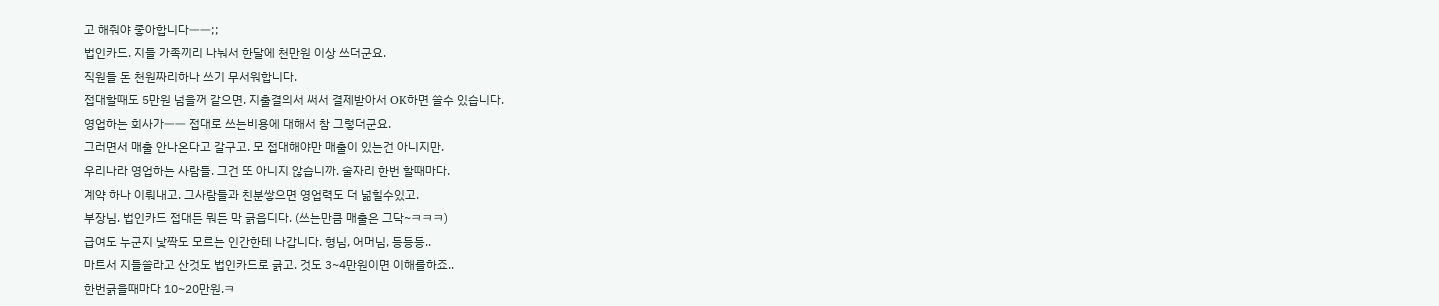고 해줘야 좋아합니다ㅡㅡ;;
법인카드. 지들 가족끼리 나눠서 한달에 천만원 이상 쓰더군요.
직원들 돈 천원짜리하나 쓰기 무서워합니다.
접대할때도 5만원 넘을꺼 같으면. 지출결의서 써서 결제받아서 OK하면 쓸수 있습니다.
영업하는 회사가ㅡㅡ 접대로 쓰는비용에 대해서 참 그렇더군요.
그러면서 매출 안나온다고 갈구고. 모 접대해야만 매출이 있는건 아니지만.
우리나라 영업하는 사람들. 그건 또 아니지 않습니까. 술자리 한번 할때마다.
계약 하나 이뤄내고. 그사람들과 친분쌓으면 영업력도 더 넒힐수있고.
부장님. 법인카드 접대든 뭐든 막 긁읍디다. (쓰는만큼 매출은 그닥~ㅋㅋㅋ)
급여도 누군지 낯짝도 모르는 인간한테 나갑니다. 형님, 어머님, 등등등..
마트서 지들쓸라고 산것도 법인카드로 긁고. 것도 3~4만원이면 이해를하죠..
한번긁을때마다 10~20만원.ㅋ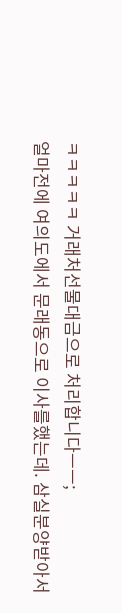ㅋㅋㅋㅋㅋ 거래처선물대금으로 처리합니다ㅡㅡ;
얼마전에 여의도에서 문래동으로 이사를했는데. 삼실분양받아서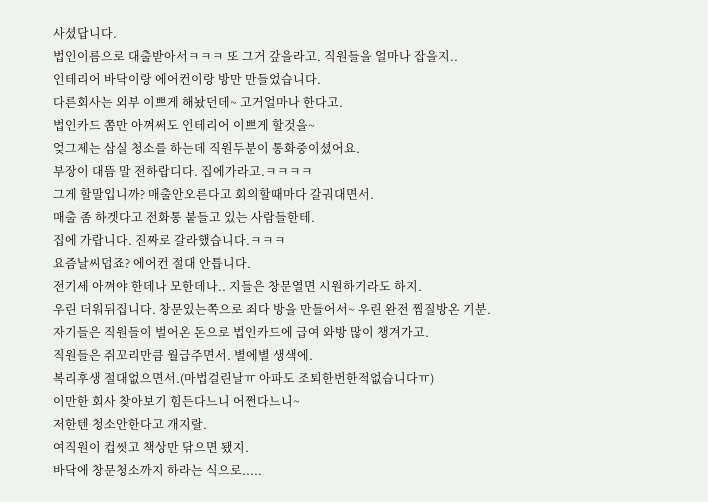사셨답니다.
법인이름으로 대출받아서ㅋㅋㅋ 또 그거 갚을라고. 직원들을 얼마나 잡을지..
인테리어 바닥이랑 에어컨이랑 방만 만들었습니다.
다른회사는 외부 이쁘게 해놨던데~ 고거얼마나 한다고.
법인카드 쫌만 아껴써도 인테리어 이쁘게 할것을~
엊그제는 삼실 청소를 하는데 직원두분이 통화중이셨어요.
부장이 대뜸 말 전하랍디다. 집에가라고.ㅋㅋㅋㅋ
그게 할말입니까? 매출안오른다고 회의할때마다 갈궈대면서.
매출 좀 하겟다고 전화통 붙들고 있는 사람들한테.
집에 가랍니다. 진짜로 갈라했습니다.ㅋㅋㅋ
요즘날씨덥죠? 에어컨 절대 안틉니다.
전기세 아껴야 한데나 모한데나.. 지들은 창문열면 시원하기라도 하지.
우린 더워뒤집니다. 창문있는쪽으로 죄다 방을 만들어서~ 우린 완전 찜질방온 기분.
자기들은 직원들이 벌어온 돈으로 법인카드에 급여 와방 많이 챙겨가고.
직원들은 쥐꼬리만큼 월급주면서. 별에별 생색에.
복리후생 절대없으면서.(마법걸린날ㅠ 아파도 조퇴한번한적없습니다ㅠ)
이만한 회사 찾아보기 힘든다느니 어쩐다느니~
저한텐 청소안한다고 개지랄.
여직원이 컵씻고 책상만 닦으면 됐지.
바닥에 창문청소까지 하라는 식으로.....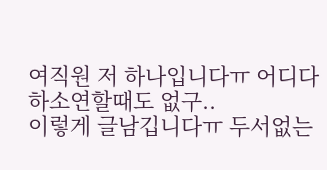여직원 저 하나입니다ㅠ 어디다 하소연할때도 없구..
이렇게 글남깁니다ㅠ 두서없는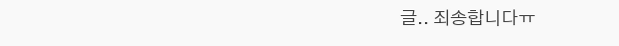글.. 죄송합니다ㅠ